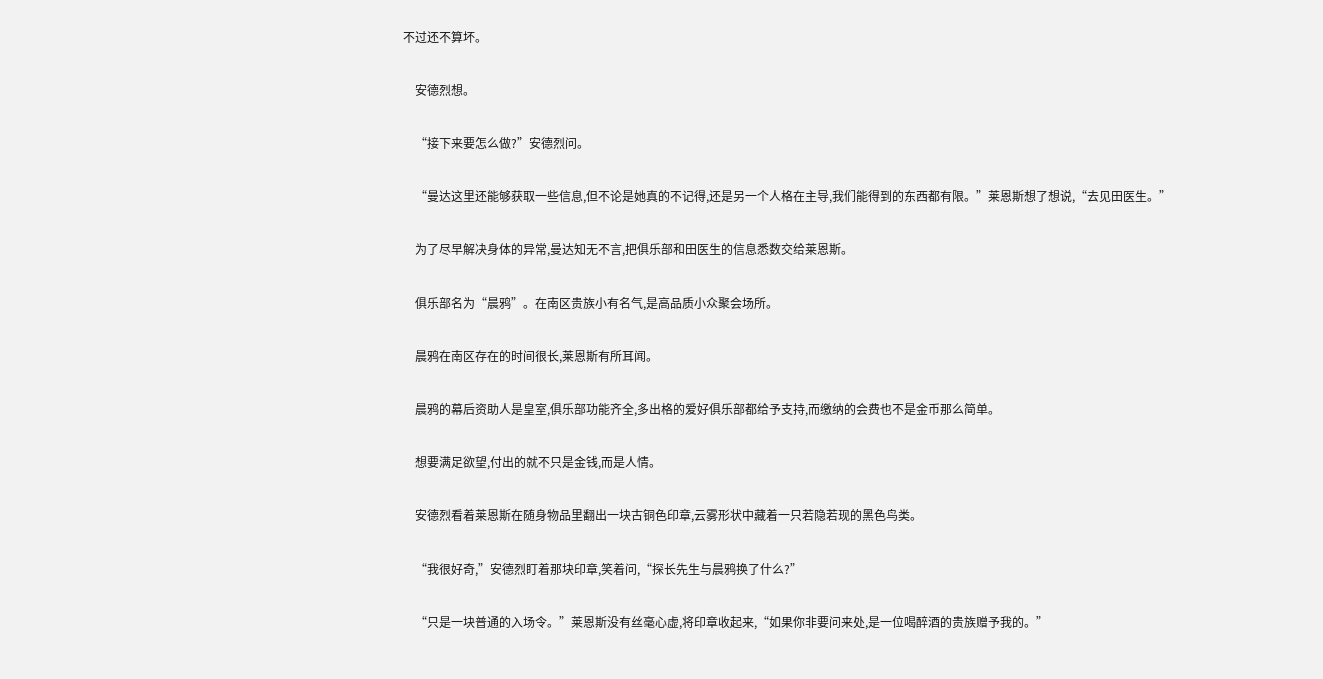不过还不算坏。

    安德烈想。

    “接下来要怎么做?”安德烈问。

    “曼达这里还能够获取一些信息,但不论是她真的不记得,还是另一个人格在主导,我们能得到的东西都有限。”莱恩斯想了想说,“去见田医生。”

    为了尽早解决身体的异常,曼达知无不言,把俱乐部和田医生的信息悉数交给莱恩斯。

    俱乐部名为“晨鸦”。在南区贵族小有名气,是高品质小众聚会场所。

    晨鸦在南区存在的时间很长,莱恩斯有所耳闻。

    晨鸦的幕后资助人是皇室,俱乐部功能齐全,多出格的爱好俱乐部都给予支持,而缴纳的会费也不是金币那么简单。

    想要满足欲望,付出的就不只是金钱,而是人情。

    安德烈看着莱恩斯在随身物品里翻出一块古铜色印章,云雾形状中藏着一只若隐若现的黑色鸟类。

    “我很好奇,”安德烈盯着那块印章,笑着问,“探长先生与晨鸦换了什么?”

    “只是一块普通的入场令。”莱恩斯没有丝毫心虚,将印章收起来,“如果你非要问来处,是一位喝醉酒的贵族赠予我的。”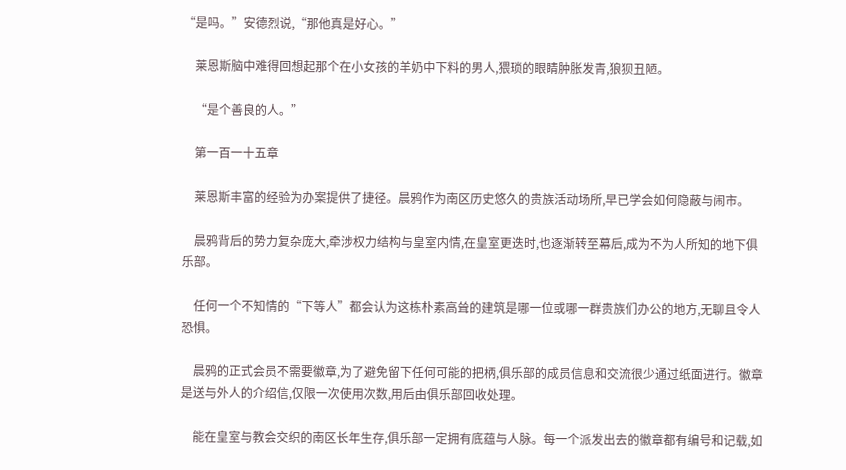“是吗。”安德烈说,“那他真是好心。”

    莱恩斯脑中难得回想起那个在小女孩的羊奶中下料的男人,猥琐的眼睛肿胀发青,狼狈丑陋。

    “是个善良的人。”

    第一百一十五章

    莱恩斯丰富的经验为办案提供了捷径。晨鸦作为南区历史悠久的贵族活动场所,早已学会如何隐蔽与闹市。

    晨鸦背后的势力复杂庞大,牵涉权力结构与皇室内情,在皇室更迭时,也逐渐转至幕后,成为不为人所知的地下俱乐部。

    任何一个不知情的“下等人”都会认为这栋朴素高耸的建筑是哪一位或哪一群贵族们办公的地方,无聊且令人恐惧。

    晨鸦的正式会员不需要徽章,为了避免留下任何可能的把柄,俱乐部的成员信息和交流很少通过纸面进行。徽章是送与外人的介绍信,仅限一次使用次数,用后由俱乐部回收处理。

    能在皇室与教会交织的南区长年生存,俱乐部一定拥有底蕴与人脉。每一个派发出去的徽章都有编号和记载,如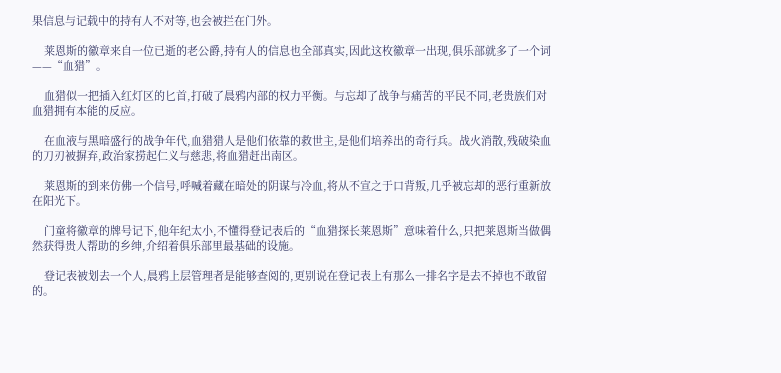果信息与记载中的持有人不对等,也会被拦在门外。

    莱恩斯的徽章来自一位已逝的老公爵,持有人的信息也全部真实,因此这枚徽章一出现,俱乐部就多了一个词——“血猎”。

    血猎似一把插入红灯区的匕首,打破了晨鸦内部的权力平衡。与忘却了战争与痛苦的平民不同,老贵族们对血猎拥有本能的反应。

    在血液与黑暗盛行的战争年代,血猎猎人是他们依靠的救世主,是他们培养出的奇行兵。战火消散,残破染血的刀刃被摒弃,政治家捞起仁义与慈悲,将血猎赶出南区。

    莱恩斯的到来仿佛一个信号,呼喊着藏在暗处的阴谋与冷血,将从不宣之于口背叛,几乎被忘却的恶行重新放在阳光下。

    门童将徽章的牌号记下,他年纪太小,不懂得登记表后的“血猎探长莱恩斯”意味着什么,只把莱恩斯当做偶然获得贵人帮助的乡绅,介绍着俱乐部里最基础的设施。

    登记表被划去一个人,晨鸦上层管理者是能够查阅的,更别说在登记表上有那么一排名字是去不掉也不敢留的。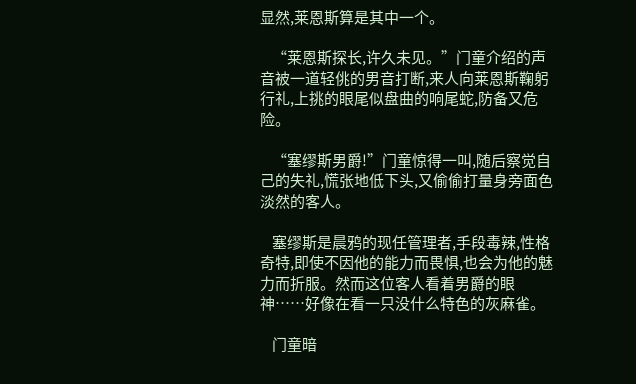显然,莱恩斯算是其中一个。

    “莱恩斯探长,许久未见。”门童介绍的声音被一道轻佻的男音打断,来人向莱恩斯鞠躬行礼,上挑的眼尾似盘曲的响尾蛇,防备又危险。

    “塞缪斯男爵!”门童惊得一叫,随后察觉自己的失礼,慌张地低下头,又偷偷打量身旁面色淡然的客人。

    塞缪斯是晨鸦的现任管理者,手段毒辣,性格奇特,即使不因他的能力而畏惧,也会为他的魅力而折服。然而这位客人看着男爵的眼神……好像在看一只没什么特色的灰麻雀。

    门童暗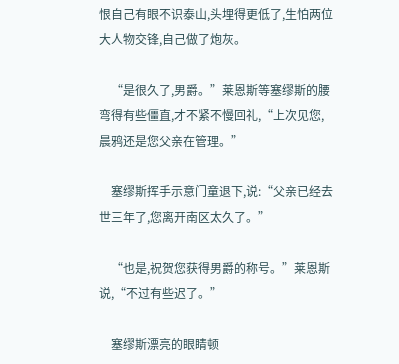恨自己有眼不识泰山,头埋得更低了,生怕两位大人物交锋,自己做了炮灰。

    “是很久了,男爵。”莱恩斯等塞缪斯的腰弯得有些僵直,才不紧不慢回礼,“上次见您,晨鸦还是您父亲在管理。”

    塞缪斯挥手示意门童退下,说:“父亲已经去世三年了,您离开南区太久了。”

    “也是,祝贺您获得男爵的称号。”莱恩斯说,“不过有些迟了。”

    塞缪斯漂亮的眼睛顿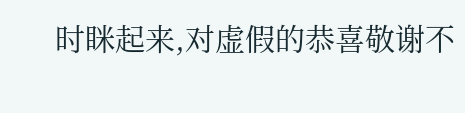时眯起来,对虚假的恭喜敬谢不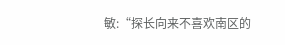敏:“探长向来不喜欢南区的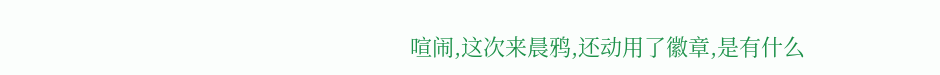喧闹,这次来晨鸦,还动用了徽章,是有什么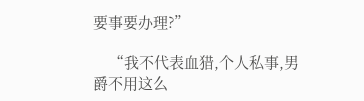要事要办理?”

    “我不代表血猎,个人私事,男爵不用这么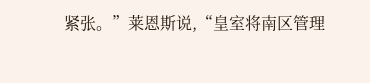紧张。”莱恩斯说,“皇室将南区管理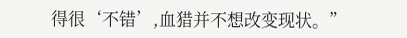得很‘不错’,血猎并不想改变现状。”